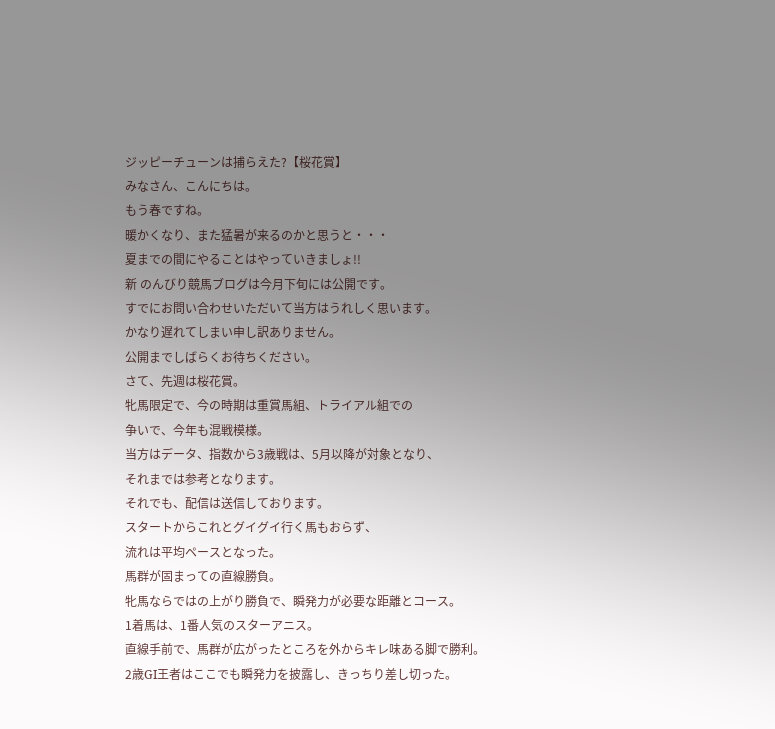ジッピーチューンは捕らえた?【桜花賞】
みなさん、こんにちは。
もう春ですね。
暖かくなり、また猛暑が来るのかと思うと・・・
夏までの間にやることはやっていきましょ!!
新 のんびり競馬ブログは今月下旬には公開です。
すでにお問い合わせいただいて当方はうれしく思います。
かなり遅れてしまい申し訳ありません。
公開までしばらくお待ちください。
さて、先週は桜花賞。
牝馬限定で、今の時期は重賞馬組、トライアル組での
争いで、今年も混戦模様。
当方はデータ、指数から3歳戦は、5月以降が対象となり、
それまでは参考となります。
それでも、配信は送信しております。
スタートからこれとグイグイ行く馬もおらず、
流れは平均ペースとなった。
馬群が固まっての直線勝負。
牝馬ならではの上がり勝負で、瞬発力が必要な距離とコース。
1着馬は、1番人気のスターアニス。
直線手前で、馬群が広がったところを外からキレ味ある脚で勝利。
2歳GI王者はここでも瞬発力を披露し、きっちり差し切った。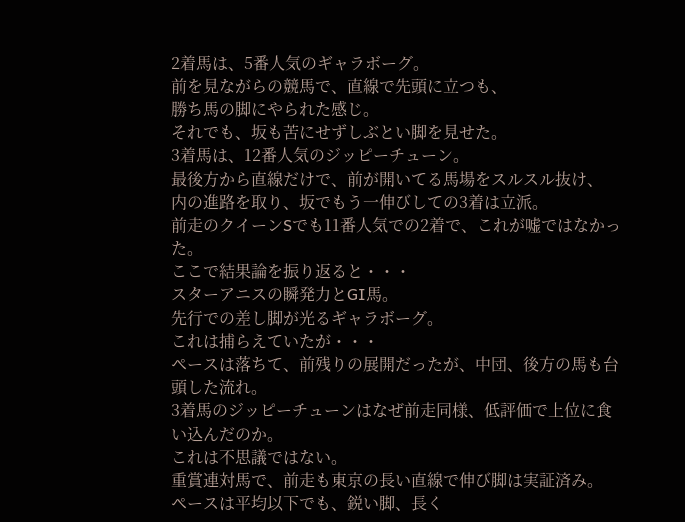2着馬は、5番人気のギャラボーグ。
前を見ながらの競馬で、直線で先頭に立つも、
勝ち馬の脚にやられた感じ。
それでも、坂も苦にせずしぶとい脚を見せた。
3着馬は、12番人気のジッピーチューン。
最後方から直線だけで、前が開いてる馬場をスルスル抜け、
内の進路を取り、坂でもう一伸びしての3着は立派。
前走のクイーンSでも11番人気での2着で、これが嘘ではなかった。
ここで結果論を振り返ると・・・
スターアニスの瞬発力とGI馬。
先行での差し脚が光るギャラボーグ。
これは捕らえていたが・・・
ペースは落ちて、前残りの展開だったが、中団、後方の馬も台頭した流れ。
3着馬のジッピーチューンはなぜ前走同様、低評価で上位に食い込んだのか。
これは不思議ではない。
重賞連対馬で、前走も東京の長い直線で伸び脚は実証済み。
ペースは平均以下でも、鋭い脚、長く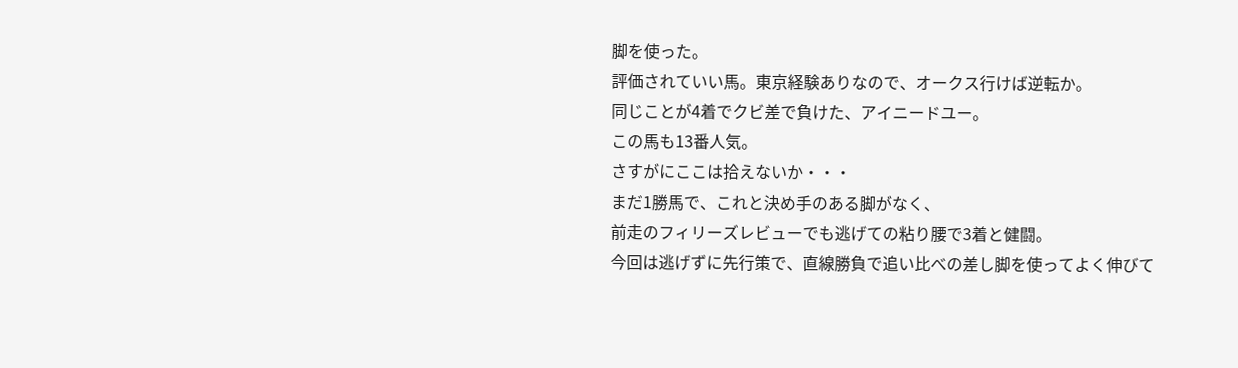脚を使った。
評価されていい馬。東京経験ありなので、オークス行けば逆転か。
同じことが4着でクビ差で負けた、アイニードユー。
この馬も13番人気。
さすがにここは拾えないか・・・
まだ1勝馬で、これと決め手のある脚がなく、
前走のフィリーズレビューでも逃げての粘り腰で3着と健闘。
今回は逃げずに先行策で、直線勝負で追い比べの差し脚を使ってよく伸びて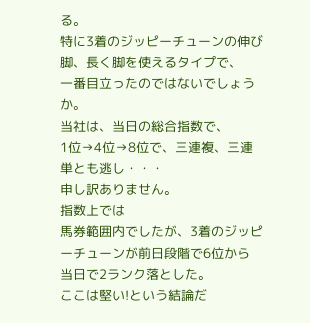る。
特に3着のジッピーチューンの伸び脚、長く脚を使えるタイプで、
一番目立ったのではないでしょうか。
当社は、当日の総合指数で、
1位→4位→8位で、三連複、三連単とも逃し・・・
申し訳ありません。
指数上では
馬券範囲内でしたが、3着のジッピーチューンが前日段階で6位から
当日で2ランク落とした。
ここは堅い!という結論だ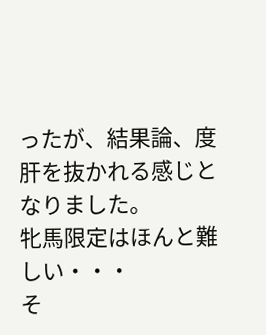ったが、結果論、度肝を抜かれる感じとなりました。
牝馬限定はほんと難しい・・・
そ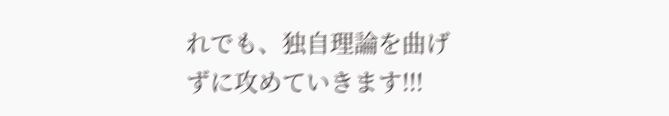れでも、独自理論を曲げずに攻めていきます!!!